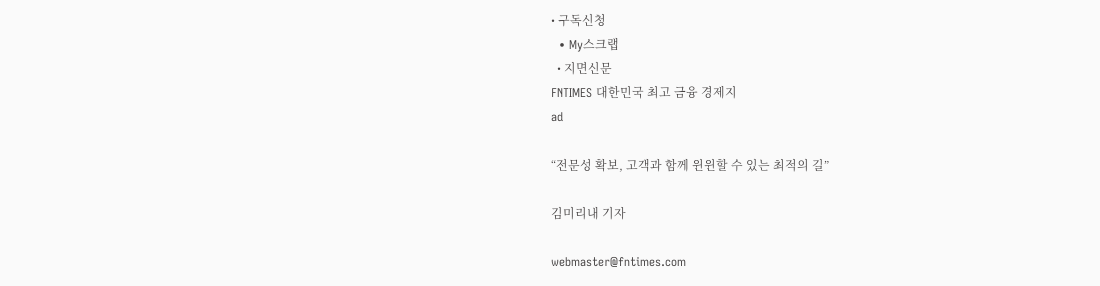• 구독신청
  • My스크랩
  • 지면신문
FNTIMES 대한민국 최고 금융 경제지
ad

“전문성 확보, 고객과 함께 윈윈할 수 있는 최적의 길”

김미리내 기자

webmaster@fntimes.com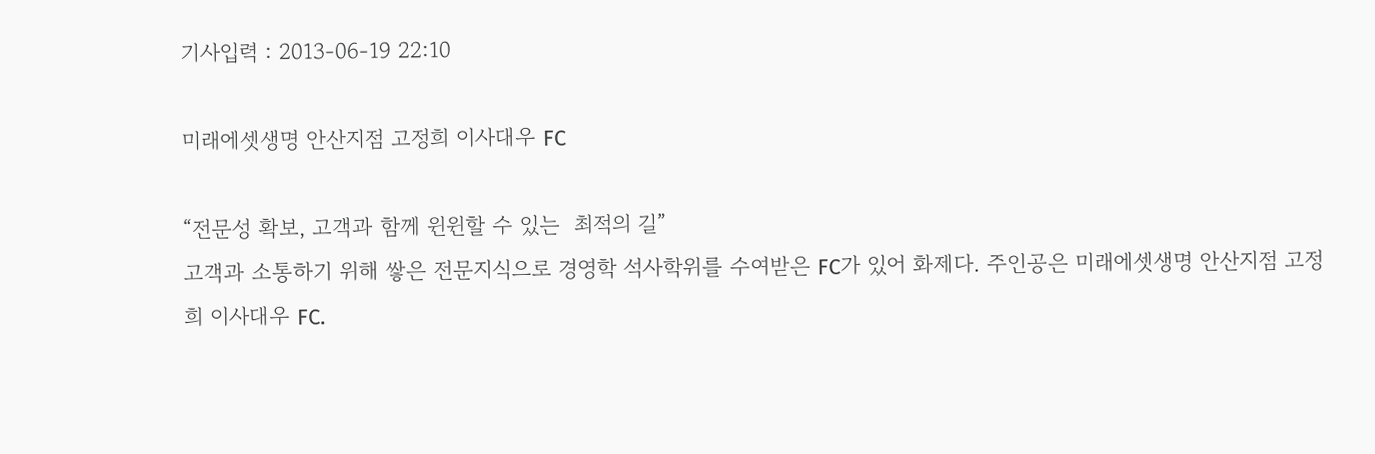기사입력 : 2013-06-19 22:10

미래에셋생명 안산지점 고정희 이사대우 FC

“전문성 확보, 고객과 함께 윈윈할 수 있는  최적의 길”
고객과 소통하기 위해 쌓은 전문지식으로 경영학 석사학위를 수여받은 FC가 있어 화제다. 주인공은 미래에셋생명 안산지점 고정희 이사대우 FC.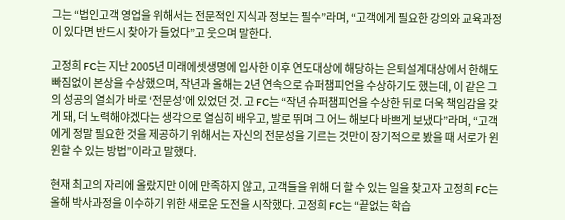그는 “법인고객 영업을 위해서는 전문적인 지식과 정보는 필수”라며, “고객에게 필요한 강의와 교육과정이 있다면 반드시 찾아가 들었다”고 웃으며 말한다.

고정희 FC는 지난 2005년 미래에셋생명에 입사한 이후 연도대상에 해당하는 은퇴설계대상에서 한해도 빠짐없이 본상을 수상했으며, 작년과 올해는 2년 연속으로 슈퍼챔피언을 수상하기도 했는데, 이 같은 그의 성공의 열쇠가 바로 ‘전문성’에 있었던 것. 고 FC는 “작년 슈퍼챔피언을 수상한 뒤로 더욱 책임감을 갖게 돼, 더 노력해야겠다는 생각으로 열심히 배우고, 발로 뛰며 그 어느 해보다 바쁘게 보냈다”라며, “고객에게 정말 필요한 것을 제공하기 위해서는 자신의 전문성을 기르는 것만이 장기적으로 봤을 때 서로가 윈윈할 수 있는 방법”이라고 말했다.

현재 최고의 자리에 올랐지만 이에 만족하지 않고, 고객들을 위해 더 할 수 있는 일을 찾고자 고정희 FC는 올해 박사과정을 이수하기 위한 새로운 도전을 시작했다. 고정희 FC는 “끝없는 학습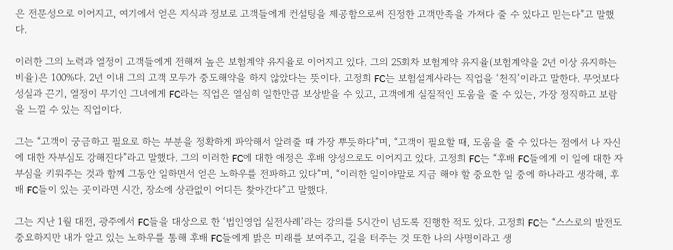은 전문성으로 이어지고, 여기에서 얻은 지식과 정보로 고객들에게 컨설팅을 제공함으로써 진정한 고객만족을 가져다 줄 수 있다고 믿는다”고 말했다.

이러한 그의 노력과 열정이 고객들에게 전해져 높은 보험계약 유지율로 이어지고 있다. 그의 25회차 보험계약 유지율(보험계약을 2년 이상 유지하는 비율)은 100%다. 2년 이내 그의 고객 모두가 중도해약을 하지 않았다는 뜻이다. 고정희 FC는 보험설계사라는 직업을 ‘천직’이라고 말한다. 무엇보다 성실과 끈기, 열정이 무기인 그녀에게 FC라는 직업은 열심히 일한만큼 보상받을 수 있고, 고객에게 실질적인 도움을 줄 수 있는, 가장 정직하고 보람을 느낄 수 있는 직업이다.

그는 “고객이 궁금하고 필요로 하는 부분을 정확하게 파악해서 알려줄 때 가장 뿌듯하다”며, “고객이 필요할 때, 도움을 줄 수 있다는 점에서 나 자신에 대한 자부심도 강해진다”라고 말했다. 그의 이러한 FC에 대한 애정은 후배 양성으로도 이어지고 있다. 고정희 FC는 “후배 FC들에게 이 일에 대한 자부심을 키워주는 것과 함께 그동안 일하면서 얻은 노하우를 전파하고 있다”며, “이러한 일이야말로 지금 해야 할 중요한 일 중에 하나라고 생각해, 후배 FC들이 있는 곳이라면 시간, 장소에 상관없이 어디든 찾아간다”고 말했다.

그는 지난 1월 대전, 광주에서 FC들을 대상으로 한 ‘법인영업 실전사례’라는 강의를 5시간이 넘도록 진행한 적도 있다. 고정희 FC는 “스스로의 발전도 중요하지만 내가 알고 있는 노하우를 통해 후배 FC들에게 밝은 미래를 보여주고, 길을 터주는 것 또한 나의 사명이라고 생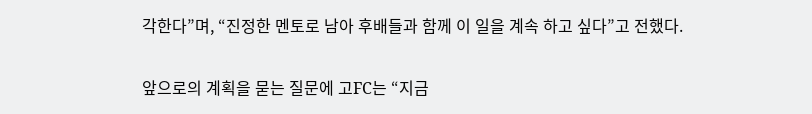각한다”며, “진정한 멘토로 남아 후배들과 함께 이 일을 계속 하고 싶다”고 전했다.

앞으로의 계획을 묻는 질문에 고FC는 “지금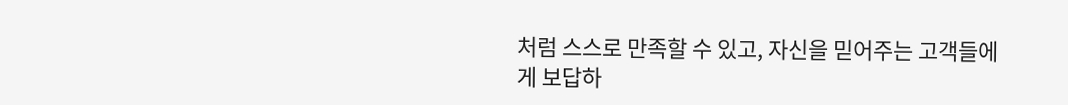처럼 스스로 만족할 수 있고, 자신을 믿어주는 고객들에게 보답하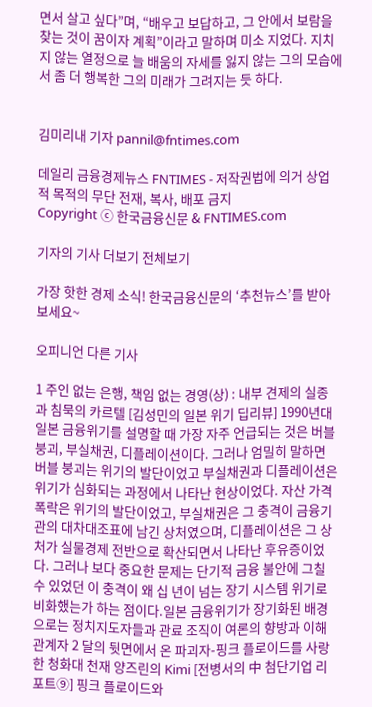면서 살고 싶다”며, “배우고 보답하고, 그 안에서 보람을 찾는 것이 꿈이자 계획”이라고 말하며 미소 지었다. 지치지 않는 열정으로 늘 배움의 자세를 잃지 않는 그의 모습에서 좀 더 행복한 그의 미래가 그려지는 듯 하다.


김미리내 기자 pannil@fntimes.com

데일리 금융경제뉴스 FNTIMES - 저작권법에 의거 상업적 목적의 무단 전재, 복사, 배포 금지
Copyright ⓒ 한국금융신문 & FNTIMES.com

기자의 기사 더보기 전체보기

가장 핫한 경제 소식! 한국금융신문의 ‘추천뉴스’를 받아보세요~

오피니언 다른 기사

1 주인 없는 은행, 책임 없는 경영(상) : 내부 견제의 실종과 침묵의 카르텔 [김성민의 일본 위기 딥리뷰] 1990년대 일본 금융위기를 설명할 때 가장 자주 언급되는 것은 버블 붕괴, 부실채권, 디플레이션이다. 그러나 엄밀히 말하면 버블 붕괴는 위기의 발단이었고 부실채권과 디플레이션은 위기가 심화되는 과정에서 나타난 현상이었다. 자산 가격 폭락은 위기의 발단이었고, 부실채권은 그 충격이 금융기관의 대차대조표에 남긴 상처였으며, 디플레이션은 그 상처가 실물경제 전반으로 확산되면서 나타난 후유증이었다. 그러나 보다 중요한 문제는 단기적 금융 불안에 그칠 수 있었던 이 충격이 왜 십 년이 넘는 장기 시스템 위기로 비화했는가 하는 점이다.일본 금융위기가 장기화된 배경으로는 정치지도자들과 관료 조직이 여론의 향방과 이해관계자 2 달의 뒷면에서 온 파괴자-핑크 플로이드를 사랑한 청화대 천재 양즈린의 Kimi [전병서의 中 첨단기업 리포트⑨] 핑크 플로이드와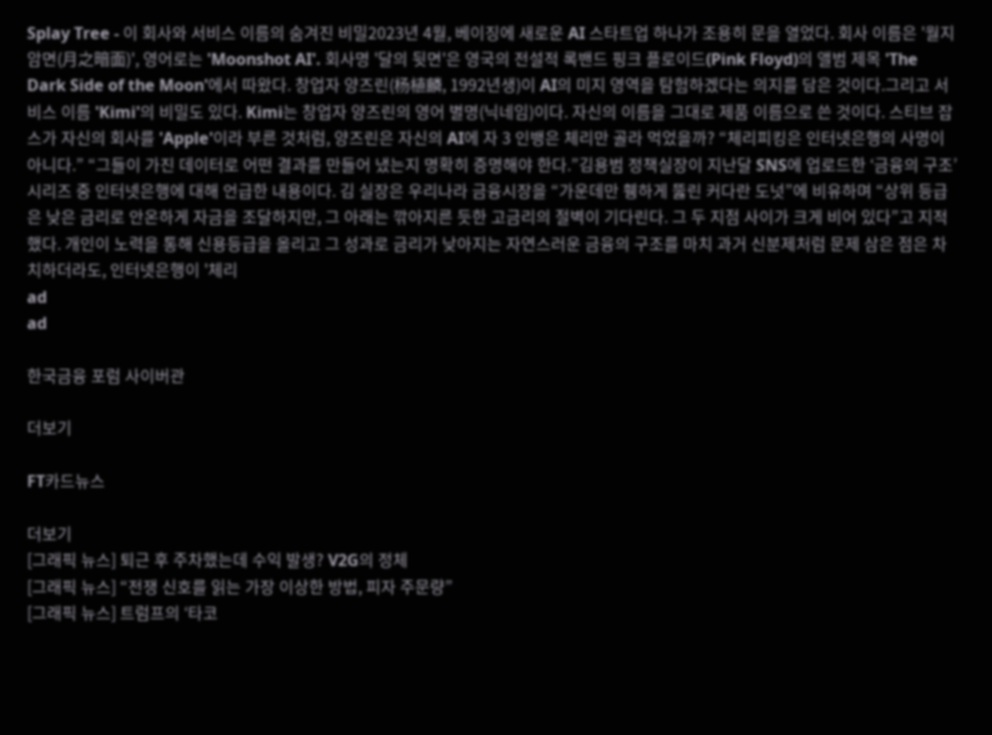Splay Tree - 이 회사와 서비스 이름의 숨겨진 비밀2023년 4월, 베이징에 새로운 AI 스타트업 하나가 조용히 문을 열었다. 회사 이름은 '월지암면(月之暗面)', 영어로는 'Moonshot AI'. 회사명 '달의 뒷면'은 영국의 전설적 록밴드 핑크 플로이드(Pink Floyd)의 앨범 제목 'The Dark Side of the Moon'에서 따왔다. 창업자 양즈린(杨植麟, 1992년생)이 AI의 미지 영역을 탐험하겠다는 의지를 담은 것이다.그리고 서비스 이름 'Kimi'의 비밀도 있다. Kimi는 창업자 양즈린의 영어 별명(닉네임)이다. 자신의 이름을 그대로 제품 이름으로 쓴 것이다. 스티브 잡스가 자신의 회사를 'Apple'이라 부른 것처럼, 양즈린은 자신의 AI에 자 3 인뱅은 체리만 골라 먹었을까? “체리피킹은 인터넷은행의 사명이 아니다.” “그들이 가진 데이터로 어떤 결과를 만들어 냈는지 명확히 증명해야 한다.”김용범 정책실장이 지난달 SNS에 업로드한 ‘금융의 구조’ 시리즈 중 인터넷은행에 대해 언급한 내용이다. 김 실장은 우리나라 금융시장을 “가운데만 휑하게 뚫린 커다란 도넛”에 비유하며 “상위 등급은 낮은 금리로 안온하게 자금을 조달하지만, 그 아래는 깎아지른 듯한 고금리의 절벽이 기다린다. 그 두 지점 사이가 크게 비어 있다”고 지적했다. 개인이 노력을 통해 신용등급을 올리고 그 성과로 금리가 낮아지는 자연스러운 금융의 구조를 마치 과거 신분제처럼 문제 삼은 점은 차치하더라도, 인터넷은행이 '체리
ad
ad

한국금융 포럼 사이버관

더보기

FT카드뉴스

더보기
[그래픽 뉴스] 퇴근 후 주차했는데 수익 발생? V2G의 정체
[그래픽 뉴스] “전쟁 신호를 읽는 가장 이상한 방법, 피자 주문량”
[그래픽 뉴스] 트럼프의 ‘타코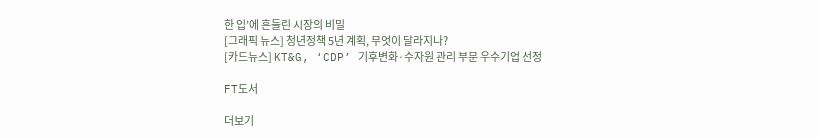한 입’에 흔들린 시장의 비밀
[그래픽 뉴스] 청년정책 5년 계획, 무엇이 달라지나?
[카드뉴스] KT&G, ‘CDP’ 기후변화·수자원 관리 부문 우수기업 선정

FT도서

더보기